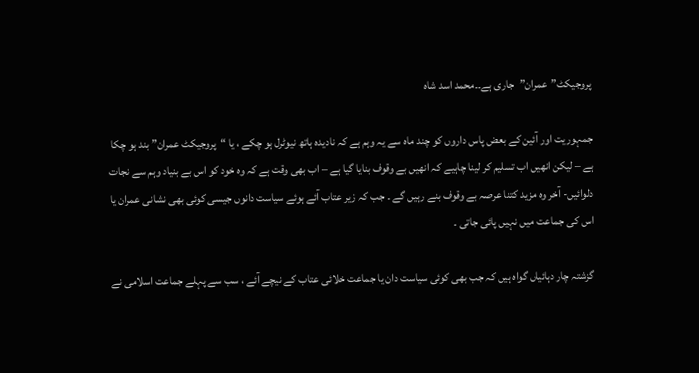پروجیکٹ”عمران”جاری ہے۔۔محمد اسد شاہ

جمہوریت اور آئین کے بعض پاس داروں کو چند ماہ سے یہ وہم ہے کہ نادیدہ ہاتھ نیوٹرل ہو چکے ، یا “پروجیکٹ عمران” بند ہو چکا ہے – لیکن انھیں اب تسلیم کر لینا چاہیے کہ انھیں بے وقوف بنایا گیا ہے – اب بھی وقت ہے کہ وہ خود کو اس بے بنیاد وہم سے نجات دلوائیں- آخر وہ مزید کتنا عرصہ بے وقوف بنے رہیں گے ۔ جب کہ زیر عتاب آئے ہوئے سیاست دانوں جیسی کوئی بھی نشانی عمران یا اس کی جماعت میں نہیں پائی جاتی ۔

گزشتہ چار دہائیاں گواہ ہیں کہ جب بھی کوئی سیاست دان یا جماعت خلائی عتاب کے نیچے آئے ، سب سے پہلے جماعت اسلامی نے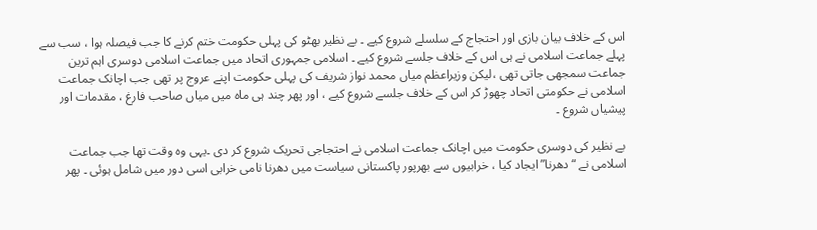اس کے خلاف بیان بازی اور احتجاج کے سلسلے شروع کیے ۔ بے نظیر بھٹو کی پہلی حکومت ختم کرنے کا جب فیصلہ ہوا ، سب سے پہلے جماعت اسلامی نے ہی اس کے خلاف جلسے شروع کیے ۔ اسلامی جمہوری اتحاد میں جماعت اسلامی دوسری اہم ترین جماعت سمجھی جاتی تھی ،لیکن وزیراعظم میاں محمد نواز شریف کی پہلی حکومت اپنے عروج پر تھی جب اچانک جماعت اسلامی نے حکومتی اتحاد چھوڑ کر اس کے خلاف جلسے شروع کیے ، اور پھر چند ہی ماہ میں میاں صاحب فارغ ، مقدمات اور پیشیاں شروع ۔

بے نظیر کی دوسری حکومت میں اچانک جماعت اسلامی نے احتجاجی تحریک شروع کر دی ۔یہی وہ وقت تھا جب جماعت اسلامی نے “دھرنا” ایجاد کیا ، خرابیوں سے بھرپور پاکستانی سیاست میں دھرنا نامی خرابی اسی دور میں شامل ہوئی ۔ پھر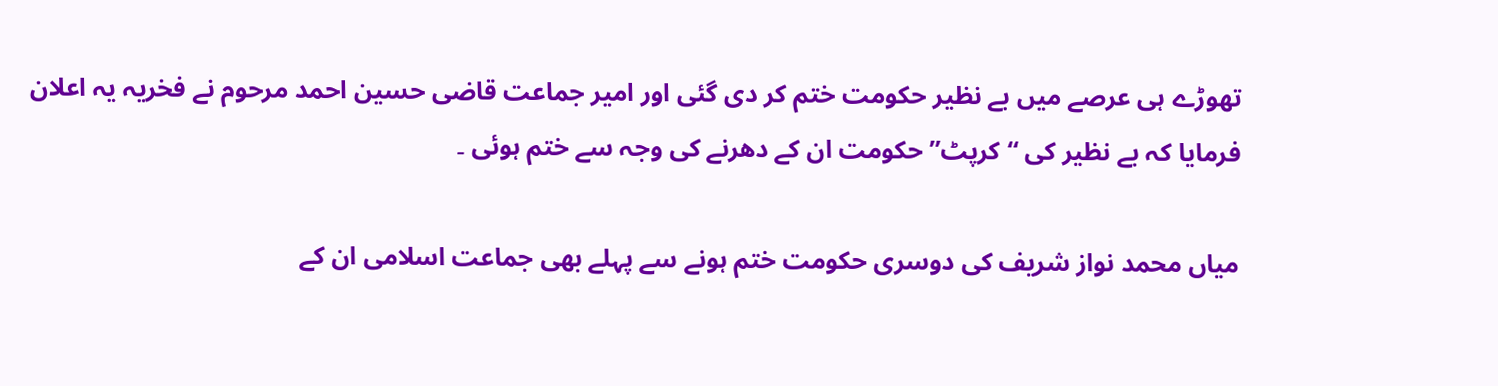تھوڑے ہی عرصے میں بے نظیر حکومت ختم کر دی گئی اور امیر جماعت قاضی حسین احمد مرحوم نے فخریہ یہ اعلان فرمایا کہ بے نظیر کی “کرپٹ” حکومت ان کے دھرنے کی وجہ سے ختم ہوئی ۔

میاں محمد نواز شریف کی دوسری حکومت ختم ہونے سے پہلے بھی جماعت اسلامی ان کے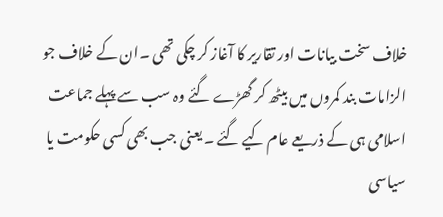خلاف سخت بیانات اور تقاریر کا آغاز کر چکی تھی ۔ان کے خلاف جو الزامات بند کمروں میں بیٹھ کر گھڑے گئے وہ سب سے پہلے جماعت اسلامی ہی کے ذریعے عام کیے گئے ۔ یعنی جب بھی کسی حکومت یا سیاسی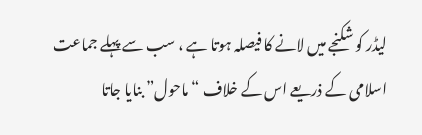لیڈر کو شکنجے میں لانے کا فیصلہ ہوتا ہے ، سب سے پہلے جماعت اسلامی کے ذریعے اس کے خلاف “ماحول” بنایا جاتا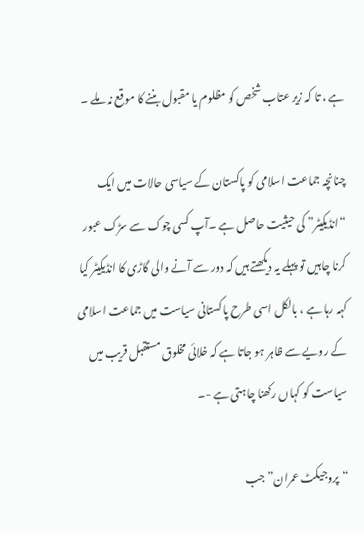ہے ، تا کہ زیر عتاب شخص کو مظلوم یا مقبول بننے کا موقع نہ ملے ۔

چنانچہ جماعت اسلامی کو پاکستان کے سیاسی حالات میں ایک “انڈیکیٹر” کی حیثیت حاصل ہے ۔آپ کسی چوک سے سڑک عبور کرنا چاہیں تو پہلے یہ دیکھتے ہیں کہ دور سے آنے والی گاڑی کا انڈیکیٹر کیا کہہ رہا ہے ، بالکل اسی طرح پاکستانی سیاست میں جماعت اسلامی کے رویے سے ظاہر ہو جاتا ہے کہ خلائی مخلوق مستقبل قریب میں سیاست کو کہاں رکھنا چاہتی ہے -۔

“پروجیکٹ عمران” جب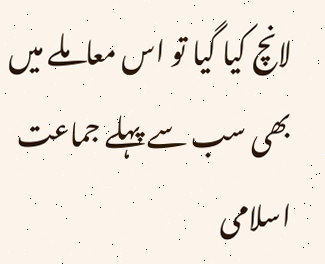لانچ کیا گیا تو اس معاملے میں بھی سب سے پہلے جماعت اسلامی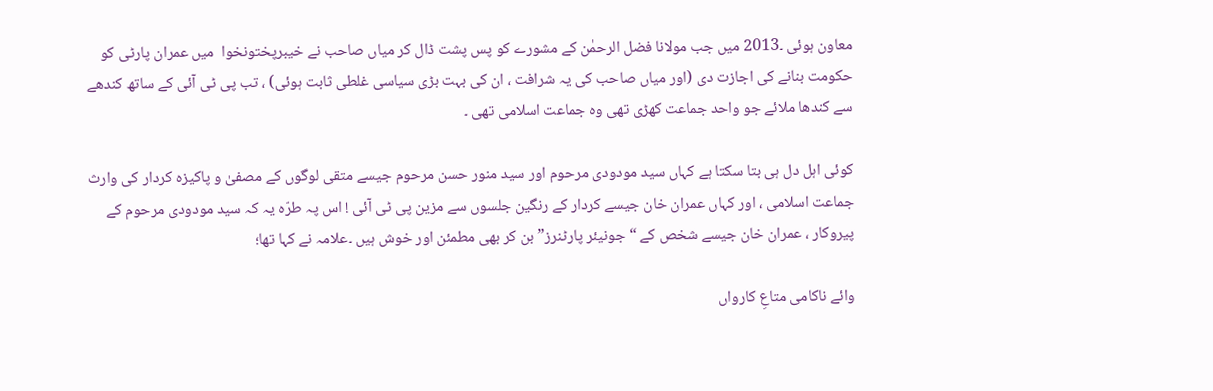معاون ہوئی ۔2013 میں جب مولانا فضل الرحمٰن کے مشورے کو پس پشت ڈال کر میاں صاحب نے خیبرپختونخوا  میں عمران پارٹی کو حکومت بنانے کی اجازت دی (اور میاں صاحب کی یہ شرافت ، ان کی بہت بڑی سیاسی غلطی ثابت ہوئی) ، تب پی ٹی آئی کے ساتھ کندھے سے کندھا ملائے جو واحد جماعت کھڑی تھی وہ جماعت اسلامی تھی ۔

کوئی اہل دل ہی بتا سکتا ہے کہاں سید مودودی مرحوم اور سید منور حسن مرحوم جیسے متقی لوگوں کے مصفیٰ و پاکیزہ کردار کی وارث جماعت اسلامی ، اور کہاں عمران خان جیسے کردار کے رنگین جلسوں سے مزین پی ٹی آئی ! اس پہ طرّہ یہ کہ سید مودودی مرحوم کے پیروکار ، عمران خان جیسے شخص کے “جونیئر پارٹنرز” بن کر بھی مطمئن اور خوش ہیں ۔علامہ نے کہا تھا؛

وائے ناکامی متاعِ کارواں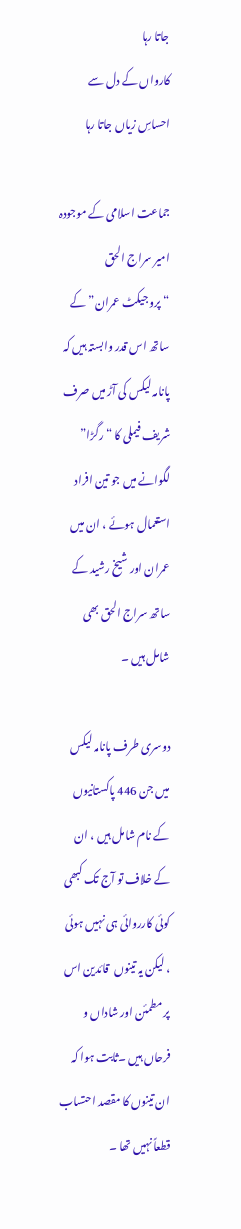جاتا رہا
کارواں کے دل سے احساسِ زیاں جاتا رہا

جماعت اسلامی کے موجودہ امیر سراج الحق “پروجیکٹ عمران” کے ساتھ اس قدر وابستہ ہیں کہ پانامہ لیکس کی آڑ میں صرف شریف فیملی کا “رگڑا” لگوانے میں جو تین افراد استعمال ہوئے ، ان میں عمران اور شیخ رشید کے ساتھ سراج الحق بھی شامل ہیں ۔

دوسری طرف پانامہ لیکس میں جن 446 پاکستانیوں کے نام شامل ہیں ، ان کے خلاف تو آج تک کبھی کوئی کارروائی ہی نہیں ہوئی ، لیکن یہ تینوں  قائدین اس پر مطمئن اور شاداں و فرحاں ہیں ۔ثابت ہوا کہ ان تینوں کا مقصد احتساب قطعاً نہیں تھا ۔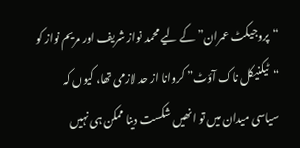“پروجیکٹ عمران” کے لیے محمد نواز شریف اور مریم نواز کو “ٹیکنیکل ناک آؤٹ” کروانا از حد لازمی تھا، کیوں کہ سیاسی میدان میں تو انھیں شکست دینا ممکن ہی نہیں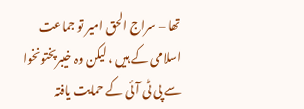تھا – سراج الحق امیر تو جماعت اسلامی کے ہیں ، لیکن وہ خیبرپختونخوا سے پی ٹی آئی کے حمایت یافتہ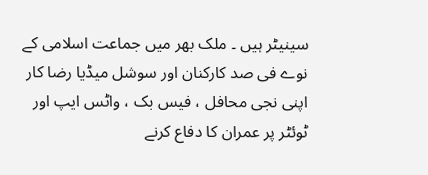سینیٹر ہیں ۔ ملک بھر میں جماعت اسلامی کے نوے فی صد کارکنان اور سوشل میڈیا رضا کار اپنی نجی محافل ، فیس بک ، واٹس ایپ اور ٹوئٹر پر عمران کا دفاع کرنے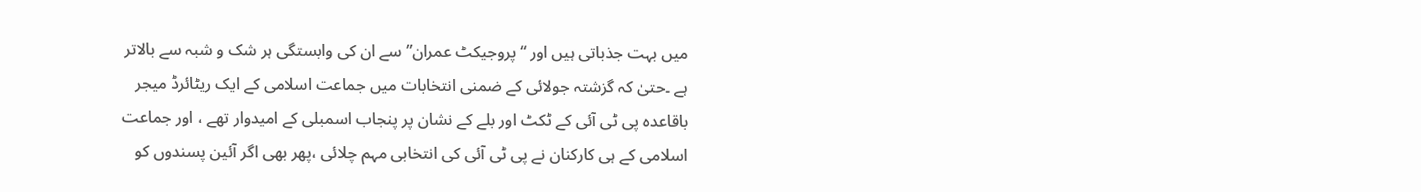میں بہت جذباتی ہیں اور “پروجیکٹ عمران” سے ان کی وابستگی ہر شک و شبہ سے بالاتر ہے ۔حتیٰ کہ گزشتہ جولائی کے ضمنی انتخابات میں جماعت اسلامی کے ایک ریٹائرڈ میجر باقاعدہ پی ٹی آئی کے ٹکٹ اور بلے کے نشان پر پنجاب اسمبلی کے امیدوار تھے ، اور جماعت اسلامی کے ہی کارکنان نے پی ٹی آئی کی انتخابی مہم چلائی ،پھر بھی اگر آئین پسندوں کو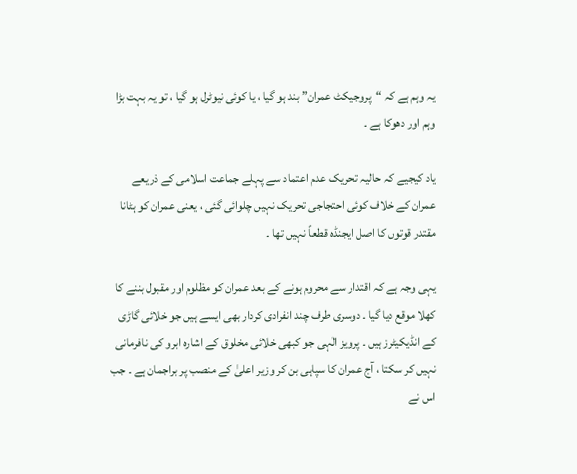یہ وہم ہے کہ “پروجیکٹ عمران” بند ہو گیا ، یا کوئی نیوٹرل ہو گیا ، تو یہ بہت بڑا وہم اور دھوکا ہے ۔

یاد کیجیے کہ حالیہ تحریک عدم اعتماد سے پہلے جماعت اسلامی کے ذریعے عمران کے خلاف کوئی احتجاجی تحریک نہیں چلوائی گئی ، یعنی عمران کو ہٹانا مقتدر قوتوں کا اصل ایجنڈہ قطعاً نہیں تھا ۔

یہی وجہ ہے کہ اقتدار سے محروم ہونے کے بعد عمران کو مظلوم اور مقبول بننے کا کھلا موقع دیا گیا ۔ دوسری طرف چند انفرادی کردار بھی ایسے ہیں جو خلائی گاڑی کے انڈیکیٹرز ہیں ۔ پرویز الٰہی جو کبھی خلائی مخلوق کے اشارہ ابرو کی نافرمانی نہیں کر سکتا ، آج عمران کا سپاہی بن کر وزیر اعلیٰ کے منصب پر براجمان ہے ۔ جب اس نے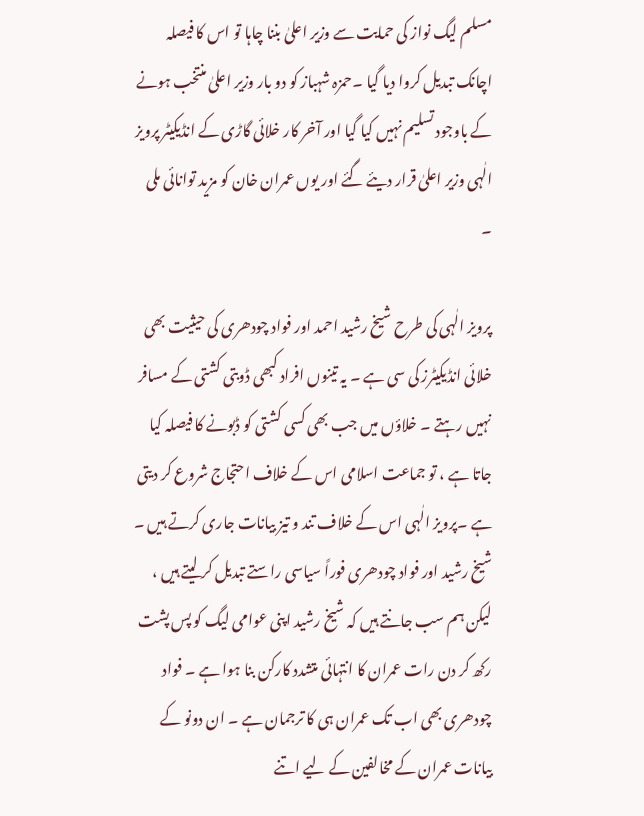مسلم لیگ نواز کی حمایت سے وزیر اعلیٰ بننا چاہا تو اس کا فیصلہ اچانک تبدیل کروا دیا گیا ۔حمزہ شہباز کو دو بار وزیر اعلیٰ منتخب ہونے کے باوجود تسلیم نہیں کیا گیا اور آخر کار خلائی گاڑی کے انڈیکیٹر پرویز الٰہی وزیر اعلیٰ قرار دیئے گئے اور یوں عمران خان کو مزید توانائی ملی ۔

پرویز الٰہی کی طرح شیخ رشید احمد اور فواد چودھری کی حیثیت بھی خلائی انڈیکیٹرز کی سی ہے ۔ یہ تینوں افراد کبھی ڈوبتی کشتی کے مسافر نہیں رہتے ۔ خلاؤں میں جب بھی کسی کشتی کو ڈبونے کا فیصلہ کیا جاتا ہے ، تو جماعت اسلامی اس کے خلاف احتجاج شروع کر دیتی ہے ۔پرویز الٰہی اس کے خلاف تند و تیز بیانات جاری کرتے ہیں ۔ شیخ رشید اور فواد چودھری فوراً سیاسی راستے تبدیل کر لیتے ہیں ، لیکن ہم سب جانتے ہیں کہ شیخ رشید اپنی عوامی لیگ کو پس پشت رکھ کر دن رات عمران کا انتہائی متشدد کارکن بنا ہوا ہے ۔ فواد چودھری بھی اب تک عمران ہی کا ترجمان ہے ۔ ان دونو کے بیانات عمران کے مخالفین کے لیے اتنے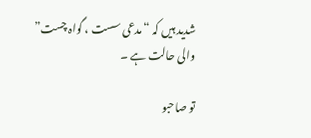شدید ہیں کہ “مدعی سست ، گواہ چست” والی حالت ہے ۔

تو صاحبو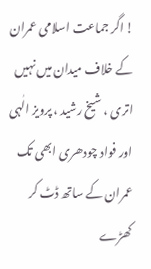! اگر جماعت اسلامی عمران کے خلاف میدان میں نہیں اتری ، شیخ رشید ، پرویز الٰہی اور فواد چودھری ابھی تک عمران کے ساتھ ڈٹ کر کھڑے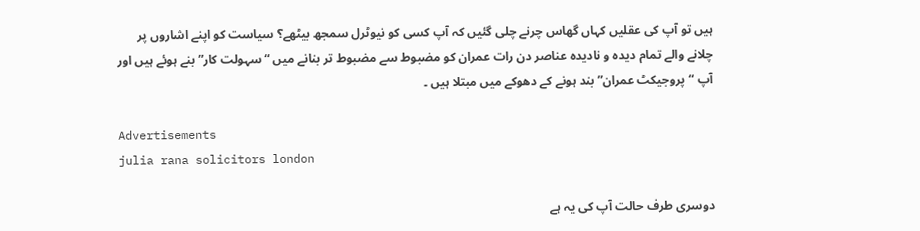ہیں تو آپ کی عقلیں کہاں گھاس چرنے چلی گئیں کہ آپ کسی کو نیوٹرل سمجھ بیٹھے؟ سیاست کو اپنے اشاروں پر چلانے والے تمام دیدہ و نادیدہ عناصر دن رات عمران کو مضبوط سے مضبوط تر بنانے میں “سہولت کار” بنے ہوئے ہیں اور آپ “پروجیکٹ عمران” بند ہونے کے دھوکے میں مبتلا ہیں ۔

Advertisements
julia rana solicitors london

دوسری طرف حالت آپ کی یہ ہے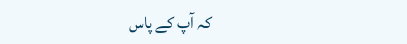کہ آپ کے پاس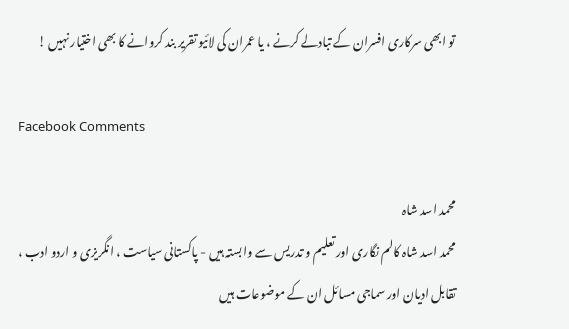تو ابھی سرکاری افسران کے تبادلے کرنے ، یا عمران کی لائیو تقریر بند کروانے کا بھی اختیار نہیں !

Facebook Comments

محمد اسد شاہ
محمد اسد شاہ کالم نگاری اور تعلیم و تدریس سے وابستہ ہیں - پاکستانی سیاست ، انگریزی و اردو ادب ، تقابل ادیان اور سماجی مسائل ان کے موضوعات ہیں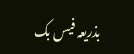بذریعہ فیس بک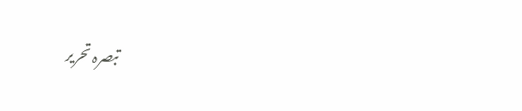تبصرہ تحریر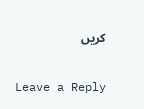کریں

Leave a Reply